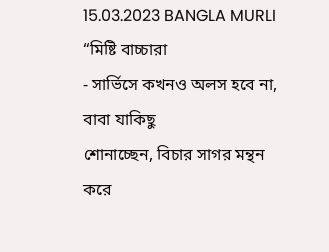15.03.2023 BANGLA MURLI
“মিষ্টি বাচ্চারা
- সার্ভিসে কখনও অলস হবে না, বাবা যাকিছু
শোনাচ্ছেন, বিচার সাগর মন্থন
করে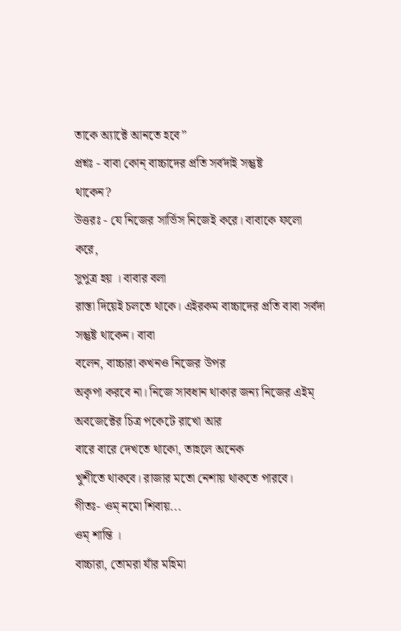তাকে অ্যাক্টে আনতে হবে”
প্রশ্নঃ - বাবা কোন্ বাচ্চাদের প্রতি সর্বদাই সন্তুষ্ট
থাকেন?
উত্তরঃ - যে নিজের সার্ভিস নিজেই করে। বাবাকে ফলো করে,
সুপুত্র হয় । বাবার বলা
রাস্তা দিয়েই চলতে থাকে। এইরকম বাচ্চাদের প্রতি বাবা সর্বদা সন্তুষ্ট থাকেন। বাবা
বলেন, বাচ্চারা কখনও নিজের উপর
অকৃপা করবে না। নিজে সাবধান থাকার জন্য নিজের এইম্ অবজেক্টের চিত্র পকেটে রাখো আর
বারে বারে দেখতে থাকো, তাহলে অনেক
খুশীতে থাকবে। রাজার মতো নেশায় থাকতে পারবে।
গীতঃ- ওম্ নমো শিবায়...
ওম্ শান্তি ।
বাচ্চারা, তোমরা যাঁর মহিমা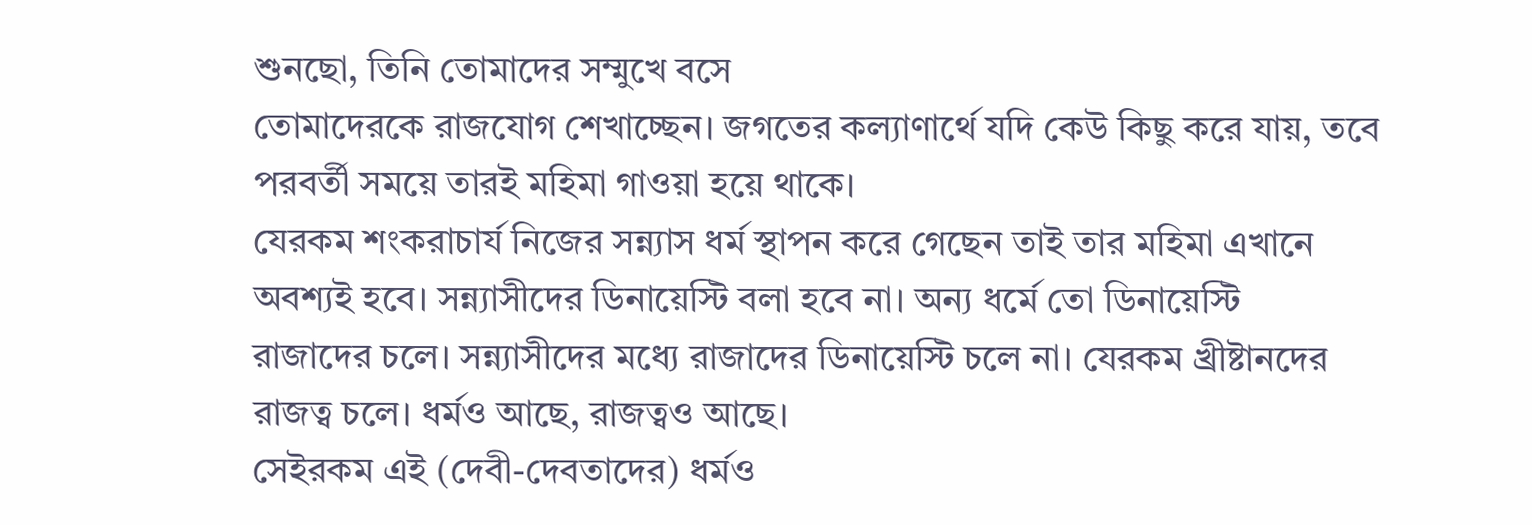শুনছো, তিনি তোমাদের সম্মুখে বসে
তোমাদেরকে রাজযোগ শেখাচ্ছেন। জগতের কল্যাণার্থে যদি কেউ কিছু করে যায়, তবে পরবর্তী সময়ে তারই মহিমা গাওয়া হয়ে থাকে।
যেরকম শংকরাচার্য নিজের সন্ন্যাস ধর্ম স্থাপন করে গেছেন তাই তার মহিমা এখানে
অবশ্যই হবে। সন্ন্যাসীদের ডিনায়েস্টি বলা হবে না। অন্য ধর্মে তো ডিনায়েস্টি
রাজাদের চলে। সন্ন্যাসীদের মধ্যে রাজাদের ডিনায়েস্টি চলে না। যেরকম খ্রীষ্টানদের
রাজত্ব চলে। ধর্মও আছে, রাজত্বও আছে।
সেইরকম এই (দেবী-দেবতাদের) ধর্মও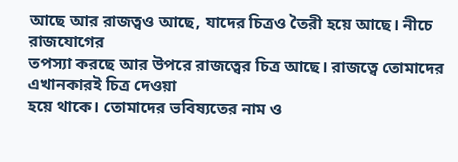আছে আর রাজত্বও আছে, যাদের চিত্রও তৈরী হয়ে আছে। নীচে রাজযোগের
তপস্যা করছে আর উপরে রাজত্বের চিত্র আছে। রাজত্বে তোমাদের এখানকারই চিত্র দেওয়া
হয়ে থাকে। তোমাদের ভবিষ্যতের নাম ও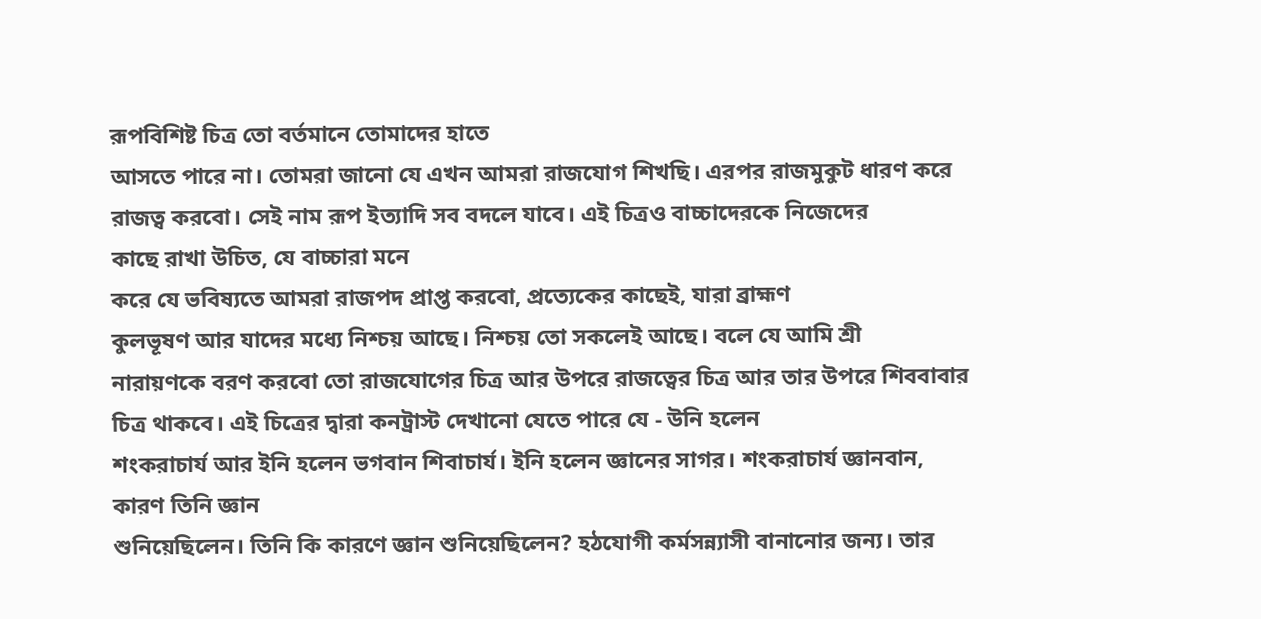রূপবিশিষ্ট চিত্র তো বর্তমানে তোমাদের হাতে
আসতে পারে না। তোমরা জানো যে এখন আমরা রাজযোগ শিখছি। এরপর রাজমুকুট ধারণ করে
রাজত্ব করবো। সেই নাম রূপ ইত্যাদি সব বদলে যাবে। এই চিত্রও বাচ্চাদেরকে নিজেদের
কাছে রাখা উচিত, যে বাচ্চারা মনে
করে যে ভবিষ্যতে আমরা রাজপদ প্রাপ্ত করবো, প্রত্যেকের কাছেই, যারা ব্রাহ্মণ
কুলভূষণ আর যাদের মধ্যে নিশ্চয় আছে। নিশ্চয় তো সকলেই আছে। বলে যে আমি শ্রী
নারায়ণকে বরণ করবো তো রাজযোগের চিত্র আর উপরে রাজত্বের চিত্র আর তার উপরে শিববাবার
চিত্র থাকবে। এই চিত্রের দ্বারা কনট্রাস্ট দেখানো যেতে পারে যে - উনি হলেন
শংকরাচার্য আর ইনি হলেন ভগবান শিবাচার্য। ইনি হলেন জ্ঞানের সাগর। শংকরাচার্য জ্ঞানবান,
কারণ তিনি জ্ঞান
শুনিয়েছিলেন। তিনি কি কারণে জ্ঞান শুনিয়েছিলেন? হঠযোগী কর্মসন্ন্যাসী বানানোর জন্য। তার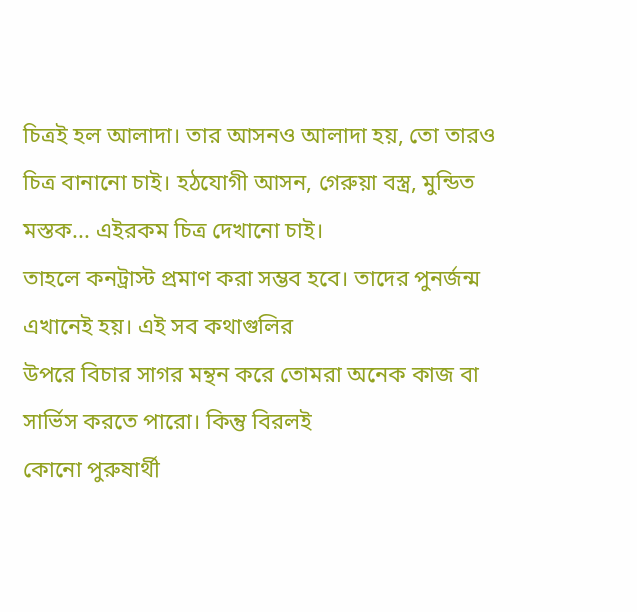চিত্রই হল আলাদা। তার আসনও আলাদা হয়, তো তারও চিত্র বানানো চাই। হঠযোগী আসন, গেরুয়া বস্ত্র, মুন্ডিত মস্তক... এইরকম চিত্র দেখানো চাই।
তাহলে কনট্রাস্ট প্রমাণ করা সম্ভব হবে। তাদের পুনর্জন্ম এখানেই হয়। এই সব কথাগুলির
উপরে বিচার সাগর মন্থন করে তোমরা অনেক কাজ বা সার্ভিস করতে পারো। কিন্তু বিরলই
কোনো পুরুষার্থী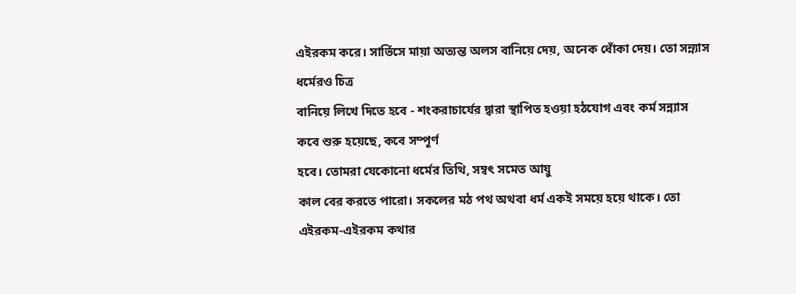এইরকম করে। সার্ভিসে মায়া অত্যন্ত অলস বানিয়ে দেয়, অনেক ধোঁকা দেয়। তো সন্ন্যাস ধর্মেরও চিত্র
বানিয়ে লিখে দিতে হবে - শংকরাচার্যের দ্বারা স্থাপিত হওয়া হঠযোগ এবং কর্ম সন্ন্যাস
কবে শুরু হয়েছে, কবে সম্পূর্ণ
হবে। তোমরা যেকোনো ধর্মের তিথি, সম্বৎ সমেত আয়ু
কাল বের করতে পারো। সকলের মঠ পথ অথবা ধর্ম একই সময়ে হয়ে থাকে। তো এইরকম-এইরকম কথার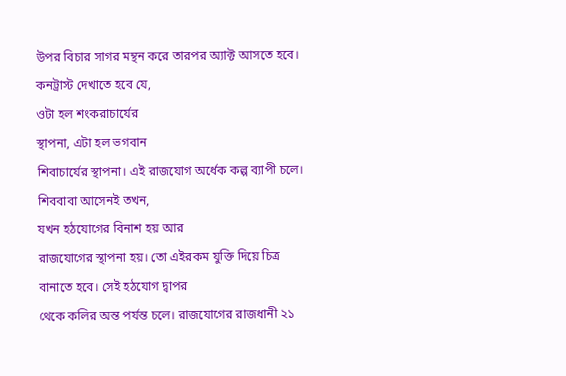উপর বিচার সাগর মন্থন করে তারপর অ্যাক্ট আসতে হবে। কনট্রাস্ট দেখাতে হবে যে,
ওটা হল শংকরাচার্যের
স্থাপনা, এটা হল ভগবান
শিবাচার্যের স্থাপনা। এই রাজযোগ অর্ধেক কল্প ব্যাপী চলে। শিববাবা আসেনই তখন,
যখন হঠযোগের বিনাশ হয় আর
রাজযোগের স্থাপনা হয়। তো এইরকম যুক্তি দিয়ে চিত্র বানাতে হবে। সেই হঠযোগ দ্বাপর
থেকে কলির অন্ত পর্যন্ত চলে। রাজযোগের রাজধানী ২১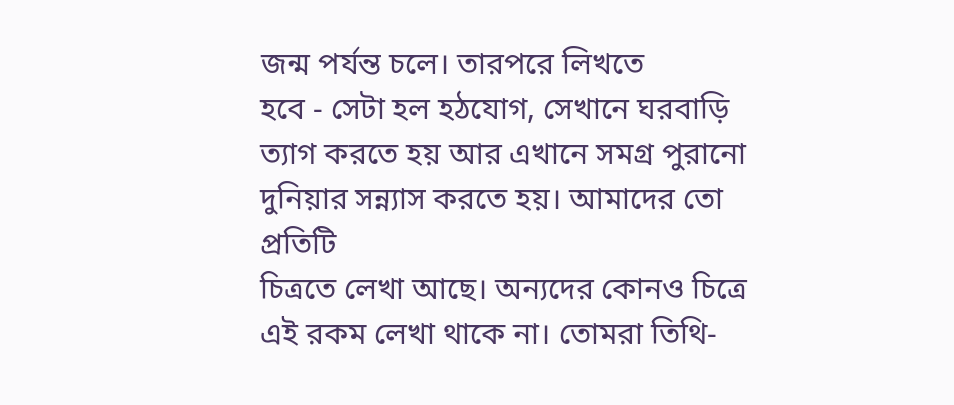জন্ম পর্যন্ত চলে। তারপরে লিখতে
হবে - সেটা হল হঠযোগ, সেখানে ঘরবাড়ি
ত্যাগ করতে হয় আর এখানে সমগ্র পুরানো দুনিয়ার সন্ন্যাস করতে হয়। আমাদের তো প্রতিটি
চিত্রতে লেখা আছে। অন্যদের কোনও চিত্রে এই রকম লেখা থাকে না। তোমরা তিথি-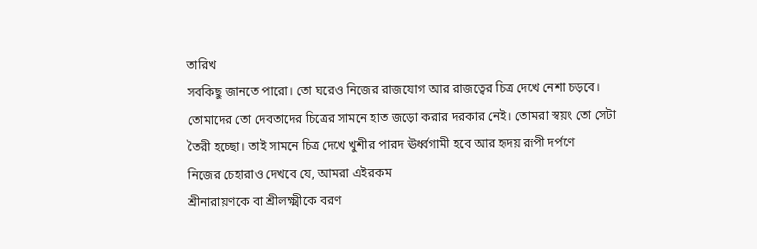তারিখ
সবকিছু জানতে পারো। তো ঘরেও নিজের রাজযোগ আর রাজত্বের চিত্র দেখে নেশা চড়বে।
তোমাদের তো দেবতাদের চিত্রের সামনে হাত জড়ো করার দরকার নেই। তোমরা স্বয়ং তো সেটা
তৈরী হচ্ছো। তাই সামনে চিত্র দেখে খুশীর পারদ ঊর্ধ্বগামী হবে আর হৃদয় রূপী দর্পণে
নিজের চেহারাও দেখবে যে, আমরা এইরকম
শ্রীনারায়ণকে বা শ্রীলক্ষ্মীকে বরণ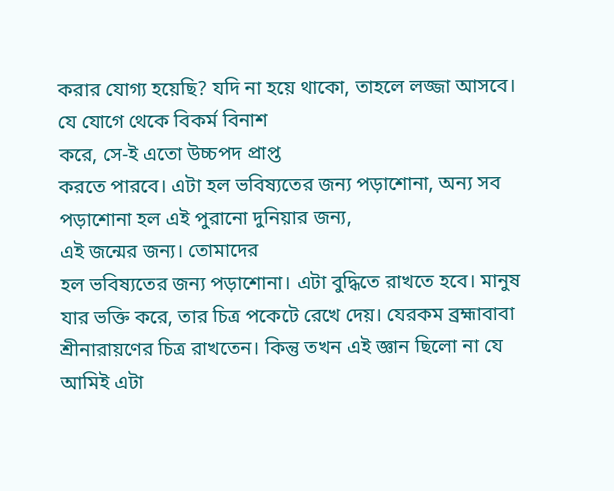করার যোগ্য হয়েছি? যদি না হয়ে থাকো, তাহলে লজ্জা আসবে। যে যোগে থেকে বিকর্ম বিনাশ
করে, সে-ই এতো উচ্চপদ প্রাপ্ত
করতে পারবে। এটা হল ভবিষ্যতের জন্য পড়াশোনা, অন্য সব পড়াশোনা হল এই পুরানো দুনিয়ার জন্য,
এই জন্মের জন্য। তোমাদের
হল ভবিষ্যতের জন্য পড়াশোনা। এটা বুদ্ধিতে রাখতে হবে। মানুষ যার ভক্তি করে, তার চিত্র পকেটে রেখে দেয়। যেরকম ব্রহ্মাবাবা
শ্রীনারায়ণের চিত্র রাখতেন। কিন্তু তখন এই জ্ঞান ছিলো না যে আমিই এটা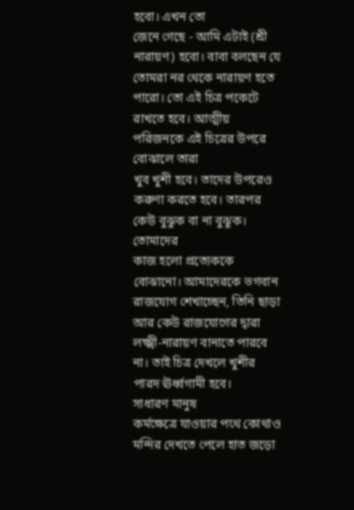হবো। এখন তো
জেনে গেছে - আমি এটাই (শ্রী নারায়ণ) হবো। বাবা বলছেন যে তোমরা নর থেকে নারায়ণ হতে
পারো। তো এই চিত্র পকেটে রাখতে হবে। আত্মীয় পরিজনকে এই চিত্রের উপরে বোঝালে তারা
খুব খুশী হবে। তাদের উপরেও করুণা করতে হবে। তারপর কেউ বুঝুক বা না বুঝুক। তোমাদের
কাজ হলো প্রত্যেককে বোঝানো। আমাদেরকে ভগবান রাজযোগ শেখাচ্ছেন, তিনি ছাড়া আর কেউ রাজযোগের দ্বারা
লক্ষ্মী-নারায়ণ বানাতে পারবে না। তাই চিত্র দেখলে খুশীর পারদ ঊর্ধ্বগামী হবে।
সাধারণ মানুষ
কর্মক্ষেত্রে যাওয়ার পথে কোথাও মন্দির দেখতে পেলে হাত জড়ো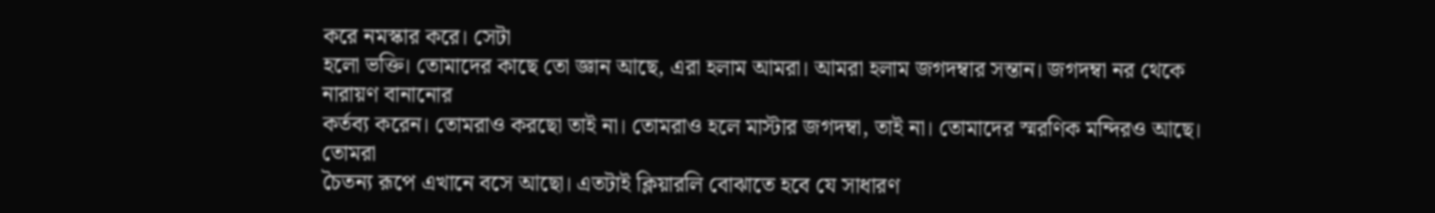করে নমস্কার করে। সেটা
হলো ভক্তি। তোমাদের কাছে তো জ্ঞান আছে, এরা হলাম আমরা। আমরা হলাম জগদম্বার সন্তান। জগদম্বা নর থেকে নারায়ণ বানানোর
কর্তব্য করেন। তোমরাও করছো তাই না। তোমরাও হলে মাস্টার জগদম্বা, তাই না। তোমাদের স্মরণিক মন্দিরও আছে। তোমরা
চৈতন্য রূপে এখানে বসে আছো। এতটাই ক্লিয়ারলি বোঝাতে হবে যে সাধারণ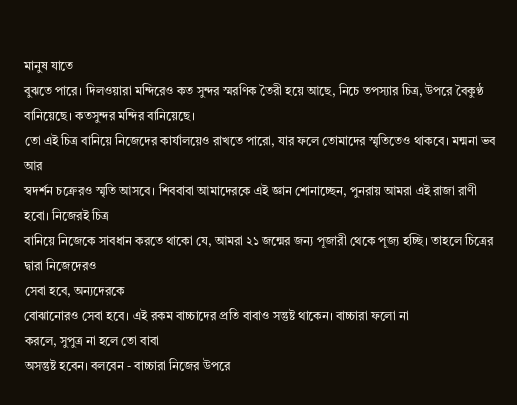মানুষ যাতে
বুঝতে পারে। দিলওয়ারা মন্দিরেও কত সুন্দর স্মরণিক তৈরী হয়ে আছে, নিচে তপস্যার চিত্র, উপরে বৈকুণ্ঠ বানিয়েছে। কতসুন্দর মন্দির বানিয়েছে।
তো এই চিত্র বানিয়ে নিজেদের কার্যালয়েও রাখতে পারো, যার ফলে তোমাদের স্মৃতিতেও থাকবে। মন্মনা ভব আর
স্বদর্শন চক্রেরও স্মৃতি আসবে। শিববাবা আমাদেরকে এই জ্ঞান শোনাচ্ছেন, পুনরায় আমরা এই রাজা রাণী হবো। নিজেরই চিত্র
বানিয়ে নিজেকে সাবধান করতে থাকো যে, আমরা ২১ জন্মের জন্য পূজারী থেকে পূজ্য হচ্ছি। তাহলে চিত্রের দ্বারা নিজেদেরও
সেবা হবে, অন্যদেরকে
বোঝানোরও সেবা হবে। এই রকম বাচ্চাদের প্রতি বাবাও সন্তুষ্ট থাকেন। বাচ্চারা ফলো না
করলে, সুপুত্র না হলে তো বাবা
অসন্তুষ্ট হবেন। বলবেন - বাচ্চারা নিজের উপরে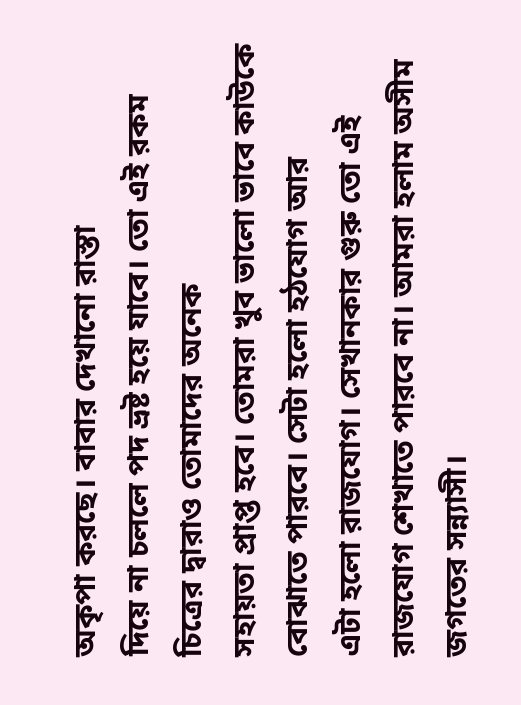অকৃপা করছে। বাবার দেখানো রাস্তা
দিয়ে না চললে পদ ভ্রষ্ট হয়ে যাবে। তো এই রকম চিত্রের দ্বারাও তোমাদের অনেক
সহায়তা প্রাপ্ত হবে। তোমরা খুব ভালো ভাবে কাউকে বোঝাতে পারবে। সেটা হলো হঠযোগ আর
এটা হলো রাজযোগ। সেখানকার গুরু তো এই রাজযোগ শেখাতে পারবে না। আমরা হলাম অসীম
জগতের সন্ন্যাসী।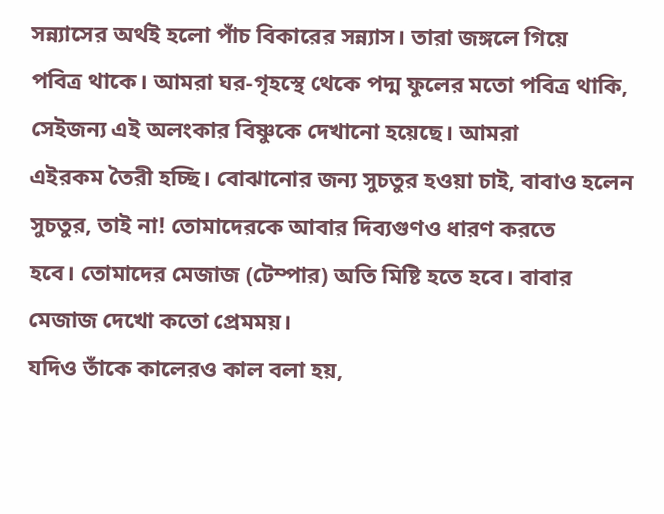সন্ন্যাসের অর্থই হলো পাঁচ বিকারের সন্ন্যাস। তারা জঙ্গলে গিয়ে
পবিত্র থাকে। আমরা ঘর-গৃহস্থে থেকে পদ্ম ফুলের মতো পবিত্র থাকি, সেইজন্য এই অলংকার বিষ্ণুকে দেখানো হয়েছে। আমরা
এইরকম তৈরী হচ্ছি। বোঝানোর জন্য সুচতুর হওয়া চাই, বাবাও হলেন সুচতুর, তাই না! তোমাদেরকে আবার দিব্যগুণও ধারণ করতে
হবে। তোমাদের মেজাজ (টেম্পার) অতি মিষ্টি হতে হবে। বাবার মেজাজ দেখো কতো প্রেমময়।
যদিও তাঁকে কালেরও কাল বলা হয়,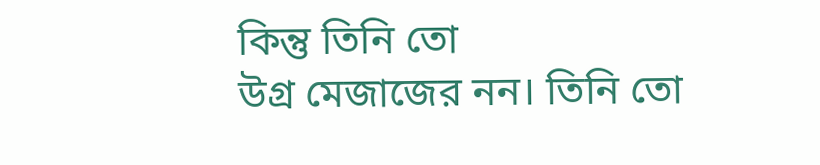কিন্তু তিনি তো
উগ্র মেজাজের নন। তিনি তো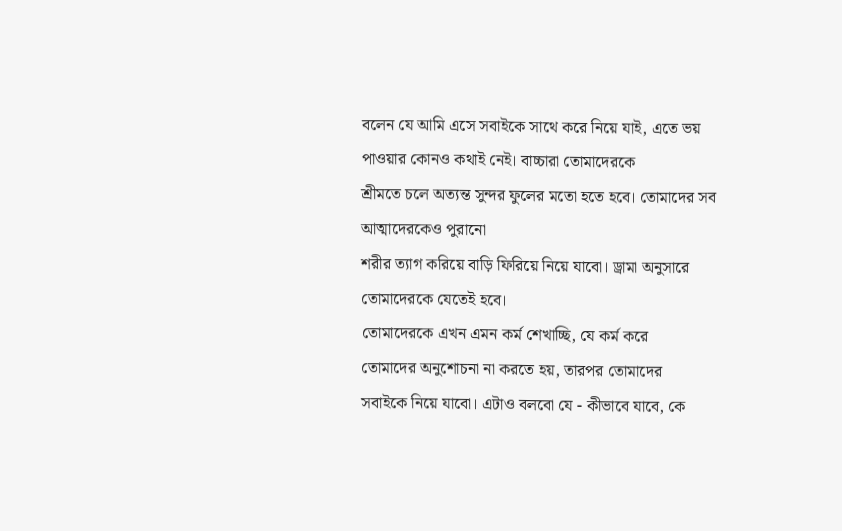বলেন যে আমি এসে সবাইকে সাথে করে নিয়ে যাই, এতে ভয় পাওয়ার কোনও কথাই নেই। বাচ্চারা তোমাদেরকে
শ্রীমতে চলে অত্যন্ত সুন্দর ফুলের মতো হতে হবে। তোমাদের সব আত্মাদেরকেও পুরানো
শরীর ত্যাগ করিয়ে বাড়ি ফিরিয়ে নিয়ে যাবো। ড্রামা অনুসারে তোমাদেরকে যেতেই হবে।
তোমাদেরকে এখন এমন কর্ম শেখাচ্ছি, যে কর্ম করে
তোমাদের অনুশোচনা না করতে হয়, তারপর তোমাদের
সবাইকে নিয়ে যাবো। এটাও বলবো যে - কীভাবে যাবে, কে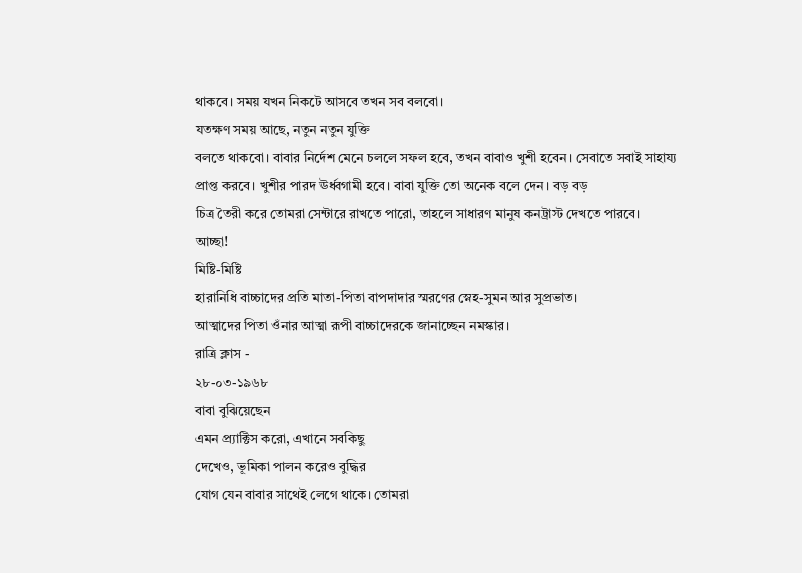থাকবে। সময় যখন নিকটে আসবে তখন সব বলবো।
যতক্ষণ সময় আছে, নতুন নতুন যুক্তি
বলতে থাকবো। বাবার নির্দেশ মেনে চললে সফল হবে, তখন বাবাও খুশী হবেন। সেবাতে সবাই সাহায্য
প্রাপ্ত করবে। খুশীর পারদ ঊর্ধ্বগামী হবে। বাবা যুক্তি তো অনেক বলে দেন। বড় বড়
চিত্র তৈরী করে তোমরা সেন্টারে রাখতে পারো, তাহলে সাধারণ মানুষ কনট্রাস্ট দেখতে পারবে।
আচ্ছা!
মিষ্টি-মিষ্টি
হারানিধি বাচ্চাদের প্রতি মাতা-পিতা বাপদাদার স্মরণের স্নেহ-সুমন আর সুপ্রভাত।
আত্মাদের পিতা ওঁনার আত্মা রূপী বাচ্চাদেরকে জানাচ্ছেন নমস্কার।
রাত্রি ক্লাস -
২৮-০৩-১৯৬৮
বাবা বুঝিয়েছেন
এমন প্র্যাক্টিস করো, এখানে সবকিছু
দেখেও, ভূমিকা পালন করেও বুদ্ধির
যোগ যেন বাবার সাথেই লেগে থাকে। তোমরা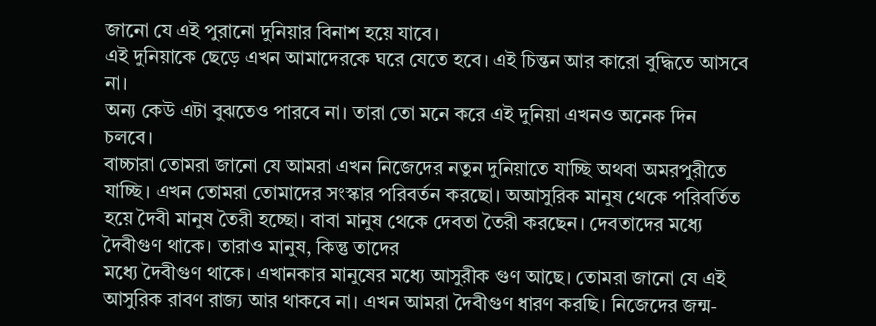জানো যে এই পুরানো দুনিয়ার বিনাশ হয়ে যাবে।
এই দুনিয়াকে ছেড়ে এখন আমাদেরকে ঘরে যেতে হবে। এই চিন্তন আর কারো বুদ্ধিতে আসবে না।
অন্য কেউ এটা বুঝতেও পারবে না। তারা তো মনে করে এই দুনিয়া এখনও অনেক দিন চলবে।
বাচ্চারা তোমরা জানো যে আমরা এখন নিজেদের নতুন দুনিয়াতে যাচ্ছি অথবা অমরপুরীতে
যাচ্ছি। এখন তোমরা তোমাদের সংস্কার পরিবর্তন করছো। অআসুরিক মানুষ থেকে পরিবর্তিত
হয়ে দৈবী মানুষ তৈরী হচ্ছো। বাবা মানুষ থেকে দেবতা তৈরী করছেন। দেবতাদের মধ্যে
দৈবীগুণ থাকে। তারাও মানুষ, কিন্তু তাদের
মধ্যে দৈবীগুণ থাকে। এখানকার মানুষের মধ্যে আসুরীক গুণ আছে। তোমরা জানো যে এই
আসুরিক রাবণ রাজ্য আর থাকবে না। এখন আমরা দৈবীগুণ ধারণ করছি। নিজেদের জন্ম-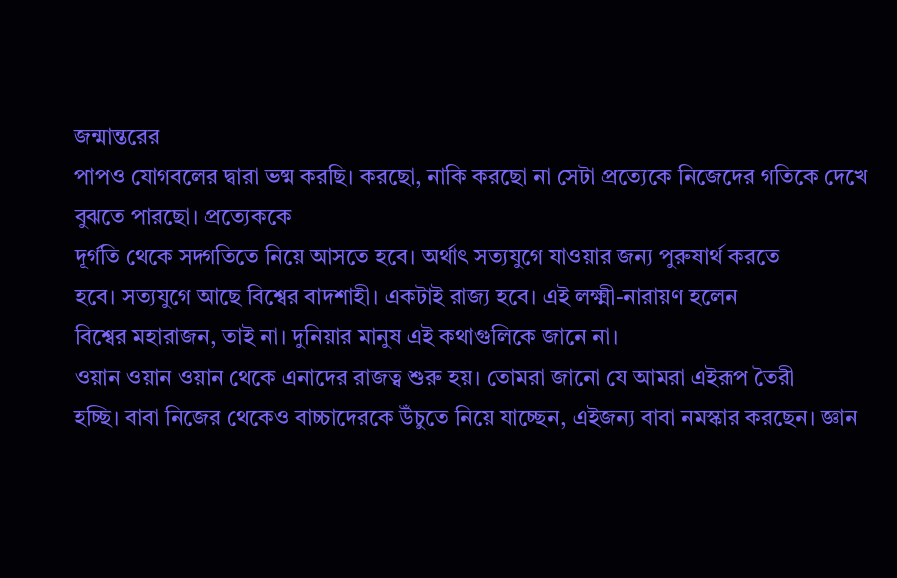জন্মান্তরের
পাপও যোগবলের দ্বারা ভষ্ম করছি। করছো, নাকি করছো না সেটা প্রত্যেকে নিজেদের গতিকে দেখে বুঝতে পারছো। প্রত্যেককে
দূর্গতি থেকে সদ্গতিতে নিয়ে আসতে হবে। অর্থাৎ সত্যযুগে যাওয়ার জন্য পুরুষার্থ করতে
হবে। সত্যযুগে আছে বিশ্বের বাদশাহী। একটাই রাজ্য হবে। এই লক্ষ্মী-নারায়ণ হলেন
বিশ্বের মহারাজন, তাই না। দুনিয়ার মানুষ এই কথাগুলিকে জানে না।
ওয়ান ওয়ান ওয়ান থেকে এনাদের রাজত্ব শুরু হয়। তোমরা জানো যে আমরা এইরূপ তৈরী
হচ্ছি। বাবা নিজের থেকেও বাচ্চাদেরকে উঁচুতে নিয়ে যাচ্ছেন, এইজন্য বাবা নমস্কার করছেন। জ্ঞান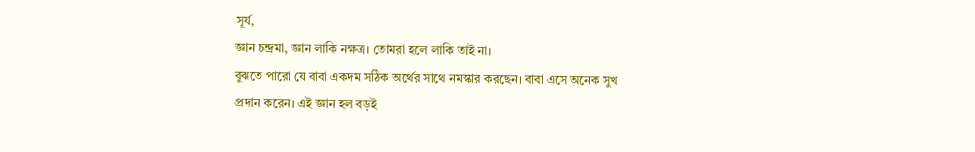সূর্য,
জ্ঞান চন্দ্রমা, জ্ঞান লাকি নক্ষত্র। তোমরা হলে লাকি তাই না।
বুঝতে পারো যে বাবা একদম সঠিক অর্থের সাথে নমস্কার করছেন। বাবা এসে অনেক সুখ
প্রদান করেন। এই জ্ঞান হল বড়ই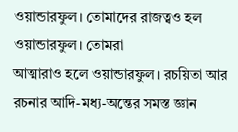ওয়ান্ডারফুল। তোমাদের রাজত্বও হল ওয়ান্ডারফুল। তোমরা
আত্মারাও হলে ওয়ান্ডারফুল। রচয়িতা আর রচনার আদি-মধ্য-অন্তের সমস্ত জ্ঞান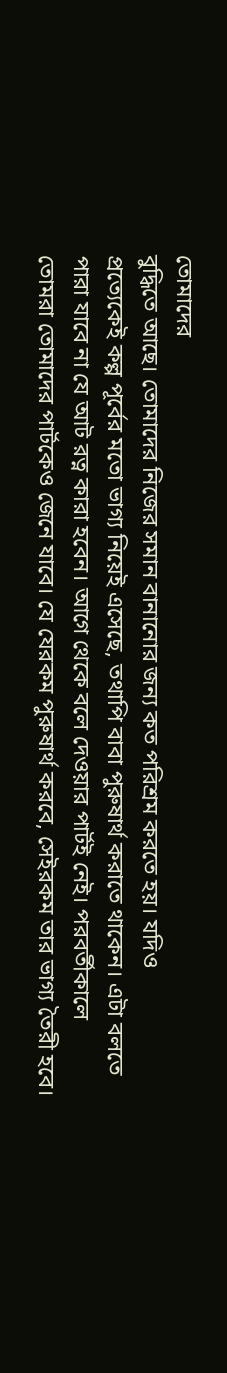তোমাদের
বুদ্ধিতে আছে। তোমাদের নিজের সমান বানানোর জন্য কত পরিশ্রম করতে হয়। যদিও
প্রত্যেকেই কল্প পূর্বের মতো ভাগ্য নিয়েই এসেছে, তথাপি বাবা পুরুষার্থ করাতে থাকেন। এটা বলতে
পারা যাবে না যে আট রত্ন কারা হবেন। আগে থেকে বলে দেওয়ার পার্টই নেই। পরবর্তীকালে
তোমরা তোমাদের পার্টকেও জেনে যাবে। যে যেরকম পুরুষার্থ করবে, সেইরকম তার ভাগ্য তৈরী হবে।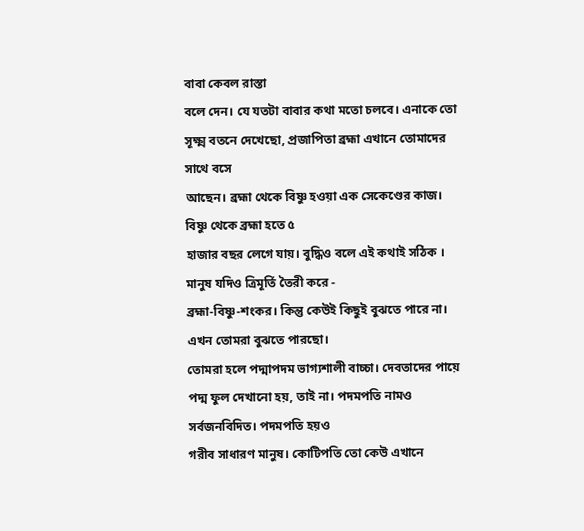বাবা কেবল রাস্তা
বলে দেন। যে যতটা বাবার কথা মতো চলবে। এনাকে তো সূক্ষ্ম বতনে দেখেছো, প্রজাপিতা ব্রহ্মা এখানে তোমাদের সাথে বসে
আছেন। ব্রহ্মা থেকে বিষ্ণু হওয়া এক সেকেণ্ডের কাজ। বিষ্ণু থেকে ব্রহ্মা হতে ৫
হাজার বছর লেগে যায়। বুদ্ধিও বলে এই কথাই সঠিক । মানুষ যদিও ত্রিমূর্তি তৈরী করে -
ব্রহ্মা-বিষ্ণু-শংকর। কিন্তু কেউই কিছুই বুঝতে পারে না। এখন তোমরা বুঝতে পারছো।
তোমরা হলে পদ্মাপদম ভাগ্যশালী বাচ্চা। দেবতাদের পায়ে পদ্ম ফুল দেখানো হয়, তাই না। পদমপতি নামও সর্বজনবিদিত। পদমপতি হয়ও
গরীব সাধারণ মানুষ। কোটিপতি তো কেউ এখানে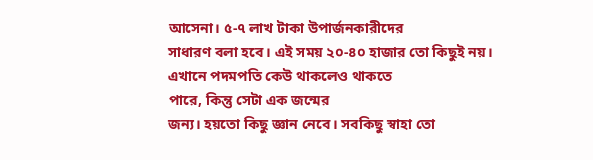আসেনা। ৫-৭ লাখ টাকা উপার্জনকারীদের
সাধারণ বলা হবে। এই সময় ২০-৪০ হাজার তো কিছুই নয়। এখানে পদমপতি কেউ থাকলেও থাকতে
পারে, কিন্তু সেটা এক জন্মের
জন্য। হয়তো কিছু জ্ঞান নেবে। সবকিছু স্বাহা তো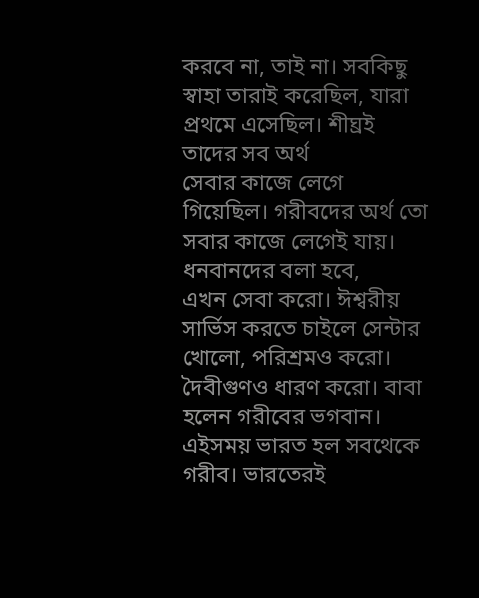করবে না, তাই না। সবকিছু স্বাহা তারাই করেছিল, যারা প্রথমে এসেছিল। শীঘ্রই তাদের সব অর্থ
সেবার কাজে লেগে গিয়েছিল। গরীবদের অর্থ তো সবার কাজে লেগেই যায়। ধনবানদের বলা হবে,
এখন সেবা করো। ঈশ্বরীয়
সার্ভিস করতে চাইলে সেন্টার খোলো, পরিশ্রমও করো।
দৈবীগুণও ধারণ করো। বাবা হলেন গরীবের ভগবান। এইসময় ভারত হল সবথেকে গরীব। ভারতেরই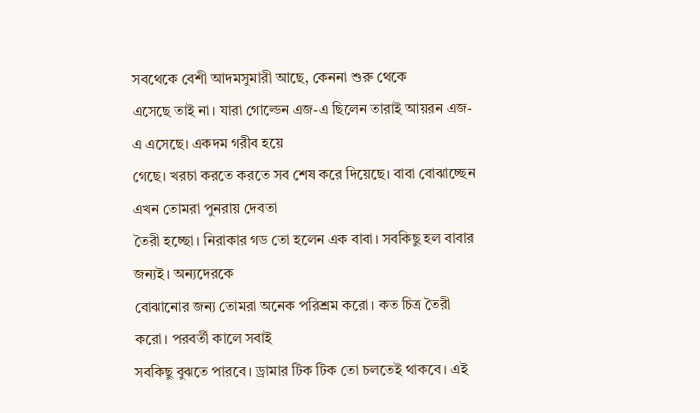সবথেকে বেশী আদমসুমারী আছে, কেননা শুরু থেকে
এসেছে তাই না। যারা গোল্ডেন এজ-এ ছিলেন তারাই আয়রন এজ-এ এসেছে। একদম গরীব হয়ে
গেছে। খরচা করতে করতে সব শেষ করে দিয়েছে। বাবা বোঝাচ্ছেন এখন তোমরা পুনরায় দেবতা
তৈরী হচ্ছো। নিরাকার গড তো হলেন এক বাবা। সবকিছু হল বাবার জন্যই। অন্যদেরকে
বোঝানোর জন্য তোমরা অনেক পরিশ্রম করো। কত চিত্র তৈরী করো। পরবর্তী কালে সবাই
সবকিছু বুঝতে পারবে। ড্রামার টিক টিক তো চলতেই থাকবে। এই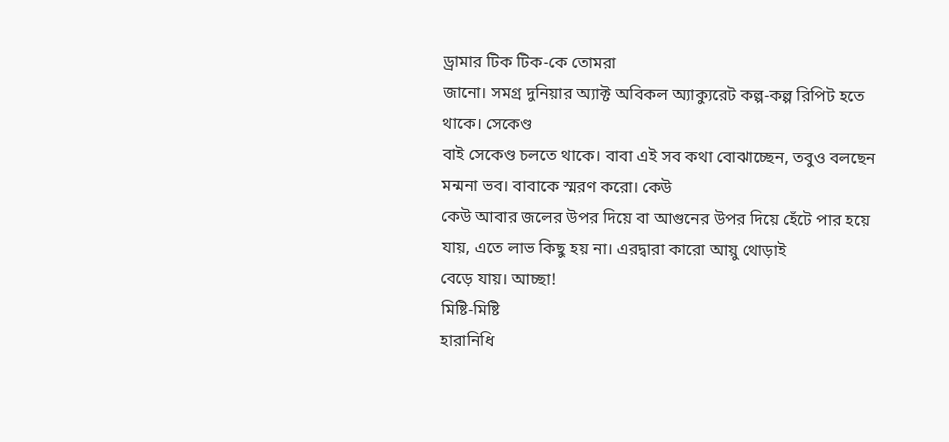ড্রামার টিক টিক-কে তোমরা
জানো। সমগ্র দুনিয়ার অ্যাক্ট অবিকল অ্যাক্যুরেট কল্প-কল্প রিপিট হতে থাকে। সেকেণ্ড
বাই সেকেণ্ড চলতে থাকে। বাবা এই সব কথা বোঝাচ্ছেন, তবুও বলছেন মন্মনা ভব। বাবাকে স্মরণ করো। কেউ
কেউ আবার জলের উপর দিয়ে বা আগুনের উপর দিয়ে হেঁটে পার হয়ে যায়, এতে লাভ কিছু হয় না। এরদ্বারা কারো আয়ু থোড়াই
বেড়ে যায়। আচ্ছা!
মিষ্টি-মিষ্টি
হারানিধি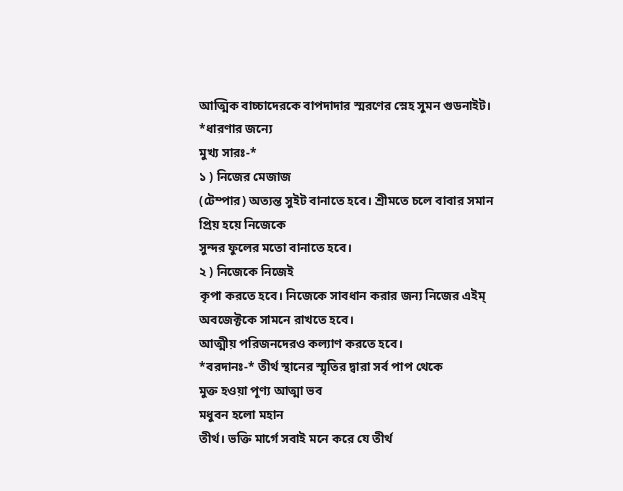আত্মিক বাচ্চাদেরকে বাপদাদার স্মরণের স্নেহ সুমন গুডনাইট।
*ধারণার জন্যে
মুখ্য সারঃ-*
১ ) নিজের মেজাজ
(টেম্পার) অত্যন্ত সুইট বানাতে হবে। শ্রীমতে চলে বাবার সমান প্রিয় হয়ে নিজেকে
সুন্দর ফুলের মতো বানাতে হবে।
২ ) নিজেকে নিজেই
কৃপা করতে হবে। নিজেকে সাবধান করার জন্য নিজের এইম্ অবজেক্টকে সামনে রাখতে হবে।
আত্মীয় পরিজনদেরও কল্যাণ করতে হবে।
*বরদানঃ-* তীর্থ স্থানের স্মৃতির দ্বারা সর্ব পাপ থেকে
মুক্ত হওয়া পূণ্য আত্মা ভব
মধুবন হলো মহান
তীর্থ। ভক্তি মার্গে সবাই মনে করে যে তীর্থ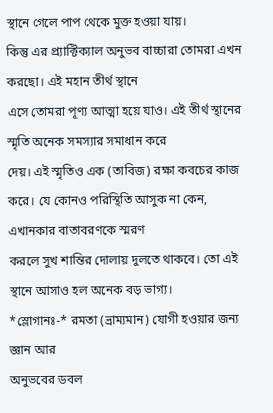স্থানে গেলে পাপ থেকে মুক্ত হওয়া যায়।
কিন্তু এর প্র্যাক্টিক্যাল অনুভব বাচ্চারা তোমরা এখন করছো। এই মহান তীর্থ স্থানে
এসে তোমরা পূণ্য আত্মা হয়ে যাও। এই তীর্থ স্থানের স্মৃতি অনেক সমস্যার সমাধান করে
দেয়। এই স্মৃতিও এক (তাবিজ) রক্ষা কবচের কাজ করে। যে কোনও পরিস্থিতি আসুক না কেন,
এখানকার বাতাবরণকে স্মরণ
করলে সুখ শান্তির দোলায় দুলতে থাকবে। তো এই স্থানে আসাও হল অনেক বড় ভাগ্য।
*স্লোগানঃ-* রমতা (ভ্রাম্যমান) যোগী হওয়ার জন্য জ্ঞান আর
অনুভবের ডবল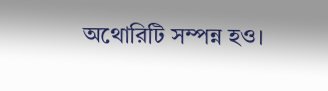অথোরিটি সম্পন্ন হও।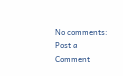No comments:
Post a Comment